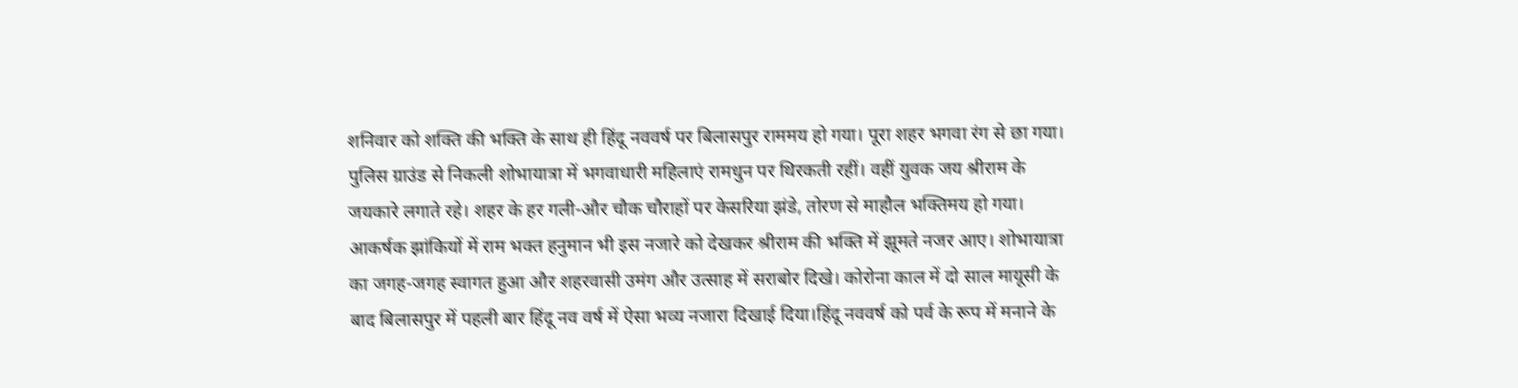शनिवार को शक्ति की भक्ति के साथ ही हिंदू नववर्ष पर बिलासपुर राममय हो गया। पूरा शहर भगवा रंग से छा गया। पुलिस ग्राउंड से निकली शोभायात्रा में भगवाधारी महिलाएं रामधुन पर थिरकती रहीं। वहीं युवक जय श्रीराम के जयकारे लगाते रहे। शहर के हर गली-और चौक चौराहों पर केसरिया झंडे, तोरण से माहौल भक्तिमय हो गया। आकर्षक झांकियों में राम भक्त हनुमान भी इस नजारे को देखकर श्रीराम की भक्ति में झूमते नजर आए। शोभायात्रा का जगह-जगह स्वागत हुआ और शहरवासी उमंग और उत्साह में सराबोर दिखे। कोरोना काल में दो साल मायूसी के बाद बिलासपुर में पहली बार हिंदू नव वर्ष में ऐसा भव्य नजारा दिखाई दिया।हिंदू नववर्ष को पर्व के रूप में मनाने के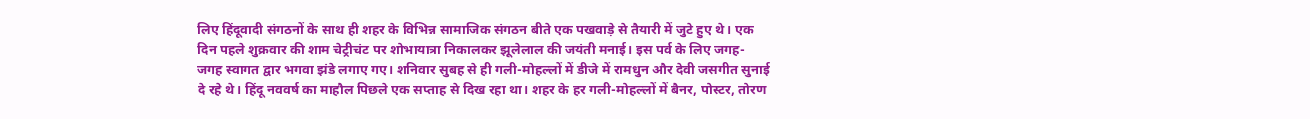लिए हिंदूवादी संगठनों के साथ ही शहर के विभिन्न सामाजिक संगठन बीते एक पखवाड़े से तैयारी में जुटे हुए थे। एक दिन पहले शुक्रवार की शाम चेट्रीचंट पर शोभायात्रा निकालकर झूलेलाल की जयंती मनाई। इस पर्व के लिए जगह-जगह स्वागत द्वार भगवा झंडे लगाए गए। शनिवार सुबह से ही गली-मोहल्लों में डीजे में रामधुन और देवी जसगीत सुनाई दे रहे थे। हिंदू नववर्ष का माहौल पिछले एक सप्ताह से दिख रहा था। शहर के हर गली-मोहल्लों में बैनर, पोस्टर, तोरण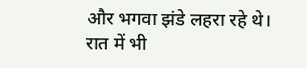और भगवा झंडे लहरा रहे थे। रात में भी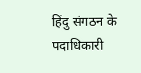हिंदु संगठन के पदाधिकारी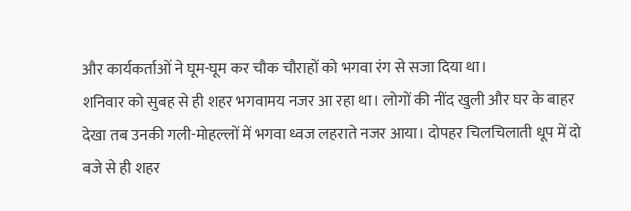और कार्यकर्ताओं ने घूम-घूम कर चौक चौराहों को भगवा रंग से सजा दिया था।
शनिवार को सुबह से ही शहर भगवामय नजर आ रहा था। लोगों की नींद खुली और घर के बाहर देखा तब उनकी गली-मोहल्लों में भगवा ध्वज लहराते नजर आया। दोपहर चिलचिलाती धूप में दो बजे से ही शहर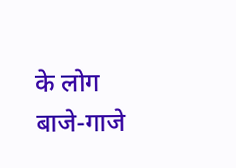के लोग बाजे-गाजे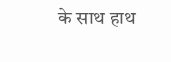के साथ हाथ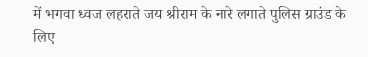में भगवा ध्वज लहराते जय श्रीराम के नारे लगाते पुलिस ग्राउंड के लिए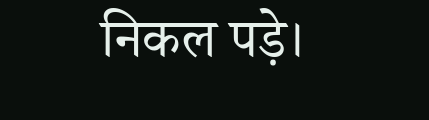निकल पड़े।